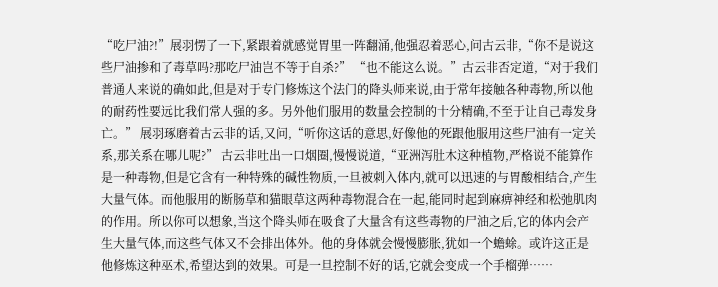“吃尸油?!”展羽愣了一下,紧跟着就感觉胃里一阵翻涌,他强忍着恶心,问古云非,“你不是说这些尸油掺和了毒草吗?那吃尸油岂不等于自杀?” “也不能这么说。”古云非否定道,“对于我们普通人来说的确如此,但是对于专门修炼这个法门的降头师来说,由于常年接触各种毒物,所以他的耐药性要远比我们常人强的多。另外他们服用的数量会控制的十分精确,不至于让自己毒发身亡。” 展羽琢磨着古云非的话,又问,“听你这话的意思,好像他的死跟他服用这些尸油有一定关系,那关系在哪儿呢?” 古云非吐出一口烟圈,慢慢说道,“亚洲泻肚木这种植物,严格说不能算作是一种毒物,但是它含有一种特殊的碱性物质,一旦被刺入体内,就可以迅速的与胃酸相结合,产生大量气体。而他服用的断肠草和猫眼草这两种毒物混合在一起,能同时起到麻痹神经和松弛肌肉的作用。所以你可以想象,当这个降头师在吸食了大量含有这些毒物的尸油之后,它的体内会产生大量气体,而这些气体又不会排出体外。他的身体就会慢慢膨胀,犹如一个蟾蜍。或许这正是他修炼这种巫术,希望达到的效果。可是一旦控制不好的话,它就会变成一个手榴弹……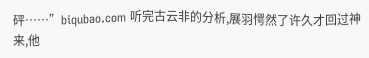砰……”biqubao.com 听完古云非的分析,展羽愕然了许久才回过神来,他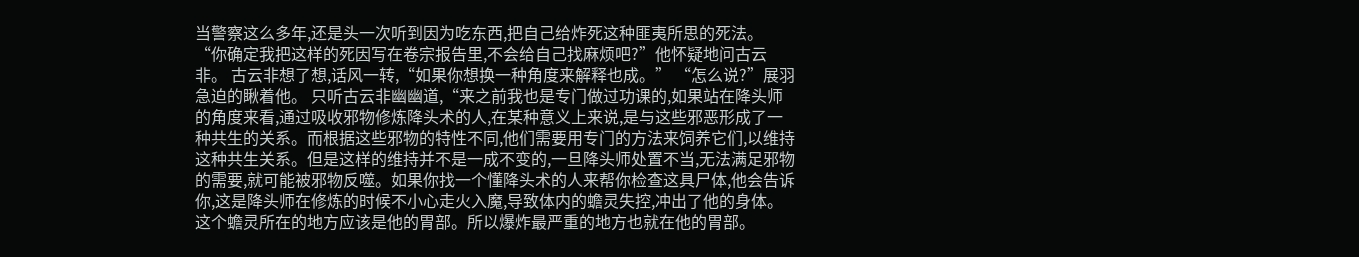当警察这么多年,还是头一次听到因为吃东西,把自己给炸死这种匪夷所思的死法。 “你确定我把这样的死因写在卷宗报告里,不会给自己找麻烦吧?”他怀疑地问古云非。 古云非想了想,话风一转,“如果你想换一种角度来解释也成。” “怎么说?”展羽急迫的瞅着他。 只听古云非幽幽道,“来之前我也是专门做过功课的,如果站在降头师的角度来看,通过吸收邪物修炼降头术的人,在某种意义上来说,是与这些邪恶形成了一种共生的关系。而根据这些邪物的特性不同,他们需要用专门的方法来饲养它们,以维持这种共生关系。但是这样的维持并不是一成不变的,一旦降头师处置不当,无法满足邪物的需要,就可能被邪物反噬。如果你找一个懂降头术的人来帮你检查这具尸体,他会告诉你,这是降头师在修炼的时候不小心走火入魔,导致体内的蟾灵失控,冲出了他的身体。这个蟾灵所在的地方应该是他的胃部。所以爆炸最严重的地方也就在他的胃部。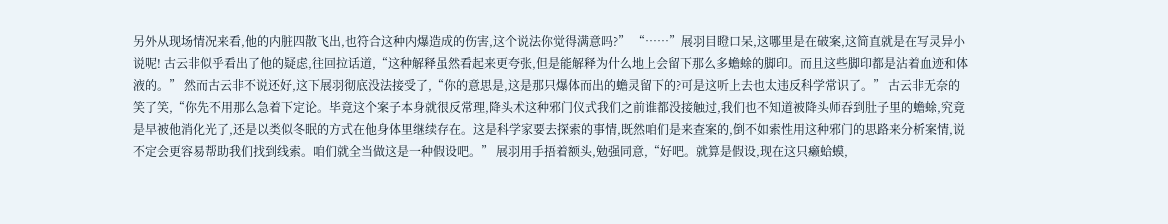另外从现场情况来看,他的内脏四散飞出,也符合这种内爆造成的伤害,这个说法你觉得满意吗?” “……”展羽目瞪口呆,这哪里是在破案,这简直就是在写灵异小说呢! 古云非似乎看出了他的疑虑,往回拉话道,“这种解释虽然看起来更夸张,但是能解释为什么地上会留下那么多蟾蜍的脚印。而且这些脚印都是沾着血迹和体液的。” 然而古云非不说还好,这下展羽彻底没法接受了,“你的意思是,这是那只爆体而出的蟾灵留下的?可是这听上去也太违反科学常识了。” 古云非无奈的笑了笑,“你先不用那么急着下定论。毕竟这个案子本身就很反常理,降头术这种邪门仪式我们之前谁都没接触过,我们也不知道被降头师吞到肚子里的蟾蜍,究竟是早被他消化光了,还是以类似冬眠的方式在他身体里继续存在。这是科学家要去探索的事情,既然咱们是来查案的,倒不如索性用这种邪门的思路来分析案情,说不定会更容易帮助我们找到线索。咱们就全当做这是一种假设吧。” 展羽用手捂着额头,勉强同意,“好吧。就算是假设,现在这只癞蛤蟆,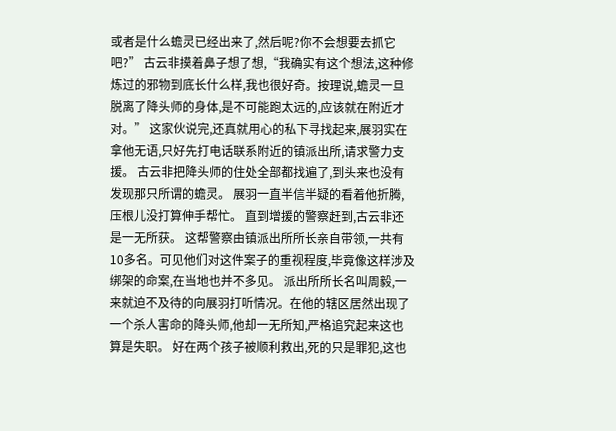或者是什么蟾灵已经出来了,然后呢?你不会想要去抓它吧?” 古云非摸着鼻子想了想,“我确实有这个想法,这种修炼过的邪物到底长什么样,我也很好奇。按理说,蟾灵一旦脱离了降头师的身体,是不可能跑太远的,应该就在附近才对。” 这家伙说完,还真就用心的私下寻找起来,展羽实在拿他无语,只好先打电话联系附近的镇派出所,请求警力支援。 古云非把降头师的住处全部都找遍了,到头来也没有发现那只所谓的蟾灵。 展羽一直半信半疑的看着他折腾,压根儿没打算伸手帮忙。 直到增援的警察赶到,古云非还是一无所获。 这帮警察由镇派出所所长亲自带领,一共有10多名。可见他们对这件案子的重视程度,毕竟像这样涉及绑架的命案,在当地也并不多见。 派出所所长名叫周毅,一来就迫不及待的向展羽打听情况。在他的辖区居然出现了一个杀人害命的降头师,他却一无所知,严格追究起来这也算是失职。 好在两个孩子被顺利救出,死的只是罪犯,这也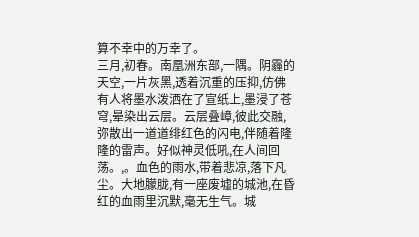算不幸中的万幸了。
三月,初春。南凰洲东部,一隅。阴霾的天空,一片灰黑,透着沉重的压抑,仿佛有人将墨水泼洒在了宣纸上,墨浸了苍穹,晕染出云层。云层叠嶂,彼此交融,弥散出一道道绯红色的闪电,伴随着隆隆的雷声。好似神灵低吼,在人间回荡。,。血色的雨水,带着悲凉,落下凡尘。大地朦胧,有一座废墟的城池,在昏红的血雨里沉默,毫无生气。城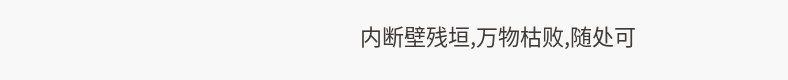内断壁残垣,万物枯败,随处可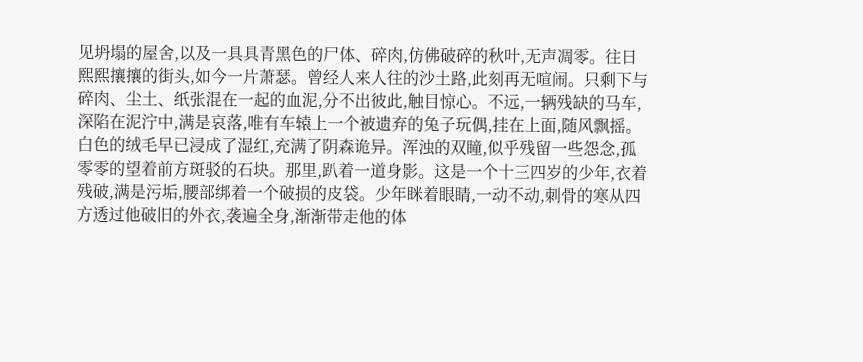见坍塌的屋舍,以及一具具青黑色的尸体、碎肉,仿佛破碎的秋叶,无声凋零。往日熙熙攘攘的街头,如今一片萧瑟。曾经人来人往的沙土路,此刻再无喧闹。只剩下与碎肉、尘土、纸张混在一起的血泥,分不出彼此,触目惊心。不远,一辆残缺的马车,深陷在泥泞中,满是哀落,唯有车辕上一个被遗弃的兔子玩偶,挂在上面,随风飘摇。白色的绒毛早已浸成了湿红,充满了阴森诡异。浑浊的双瞳,似乎残留一些怨念,孤零零的望着前方斑驳的石块。那里,趴着一道身影。这是一个十三四岁的少年,衣着残破,满是污垢,腰部绑着一个破损的皮袋。少年眯着眼睛,一动不动,刺骨的寒从四方透过他破旧的外衣,袭遍全身,渐渐带走他的体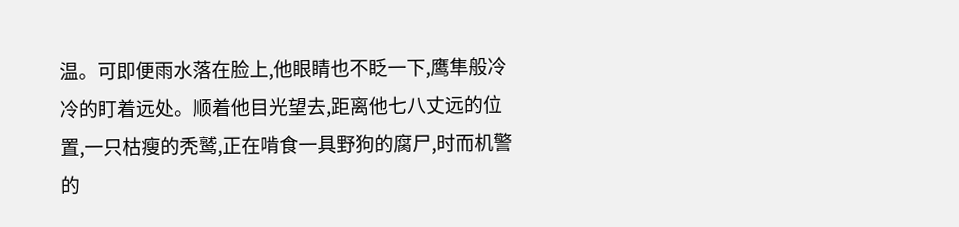温。可即便雨水落在脸上,他眼睛也不眨一下,鹰隼般冷冷的盯着远处。顺着他目光望去,距离他七八丈远的位置,一只枯瘦的秃鹫,正在啃食一具野狗的腐尸,时而机警的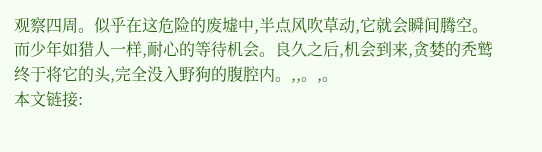观察四周。似乎在这危险的废墟中,半点风吹草动,它就会瞬间腾空。而少年如猎人一样,耐心的等待机会。良久之后,机会到来,贪婪的秃鹫终于将它的头,完全没入野狗的腹腔内。,,。,。
本文链接: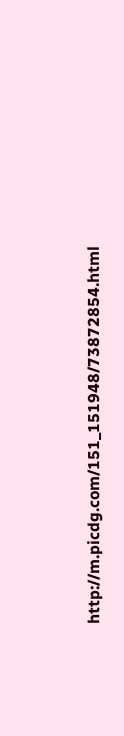http://m.picdg.com/151_151948/73872854.html